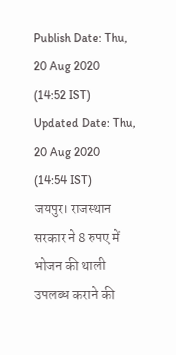Publish Date: Thu, 20 Aug 2020 (14:52 IST)
Updated Date: Thu, 20 Aug 2020 (14:54 IST)
जयपुर। राजस्थान सरकार ने 8 रुपए में भोजन की थाली उपलब्ध कराने की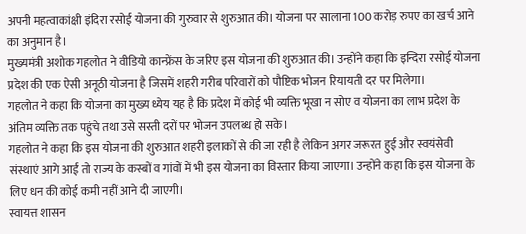अपनी महत्वाकांक्षी इंदिरा रसोई योजना की गुरुवार से शुरुआत की। योजना पर सालाना 100 करोड़ रुपए का खर्च आने का अनुमान है।
मुख्यमंत्री अशोक गहलोत ने वीडियो कान्फ्रेंस के जरिए इस योजना की शुरुआत की। उन्होंने कहा कि इन्दिरा रसोई योजना प्रदेश की एक ऐसी अनूठी योजना है जिसमें शहरी गरीब परिवारों को पौष्टिक भोजन रियायती दर पर मिलेगा।
गहलोत ने कहा कि योजना का मुख्य ध्येय यह है कि प्रदेश में कोई भी व्यक्ति भूखा न सोए व योजना का लाभ प्रदेश के अंतिम व्यक्ति तक पहुंचे तथा उसे सस्ती दरों पर भोजन उपलब्ध हो सके।
गहलोत ने कहा कि इस योजना की शुरुआत शहरी इलाकों से की जा रही है लेकिन अगर जरूरत हुई और स्वयंसेवी संस्थाएं आगे आईं तो राज्य के कस्बों व गांवों में भी इस योजना का विस्तार किया जाएगा। उन्होंने कहा कि इस योजना के लिए धन की कोई कमी नहीं आने दी जाएगी।
स्वायत्त शासन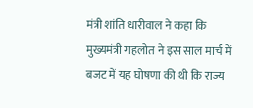मंत्री शांति धारीवाल ने कहा कि मुख्यमंत्री गहलोत ने इस साल मार्च में बजट में यह घोषणा की थी कि राज्य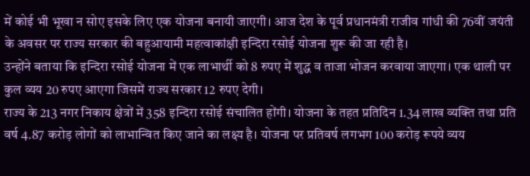में कोई भी भूखा न सोए इसके लिए एक योजना बनायी जाएगी। आज देश के पूर्व प्रधानमंत्री राजीव गांधी की 76वीं जयंती के अवसर पर राज्य सरकार की बहुआयामी महत्वाकांक्षी इन्दिरा रसोई योजना शुरू की जा रही है।
उन्होंने बताया कि इन्दिरा रसोई योजना में एक लाभार्थी को 8 रुपए में शुद्ध व ताजा भोजन करवाया जाएगा। एक थाली पर कुल व्यय 20 रुपए आएगा जिसमें राज्य सरकार 12 रुपए देगी।
राज्य के 213 नगर निकाय क्षेत्रों में 358 इन्दिरा रसोई संचालित होंगी। योजना के तहत प्रतिदिन 1.34 लाख व्यक्ति तथा प्रति वर्ष 4.87 करोड़ लोगों को लाभान्वित किए जाने का लक्ष्य है। योजना पर प्रतिवर्ष लगभग 100 करोड़ रूपये व्यय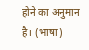होने का अनुमान है। (भाषा)